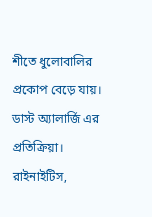শীতে ধুলোবালির প্রকোপ বেড়ে যায়। ডাস্ট অ্যালার্জি এর প্রতিক্রিয়া। রাইনাইটিস,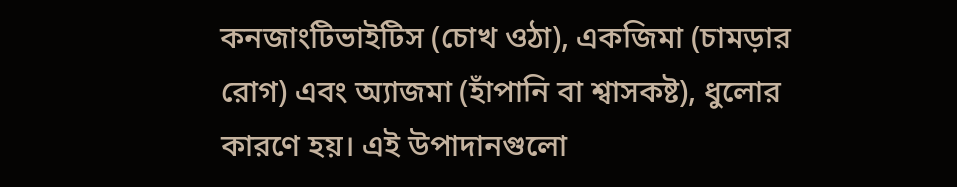কনজাংটিভাইটিস (চোখ ওঠা), একজিমা (চামড়ার রোগ) এবং অ্যাজমা (হাঁপানি বা শ্বাসকষ্ট), ধুলোর কারণে হয়। এই উপাদানগুলো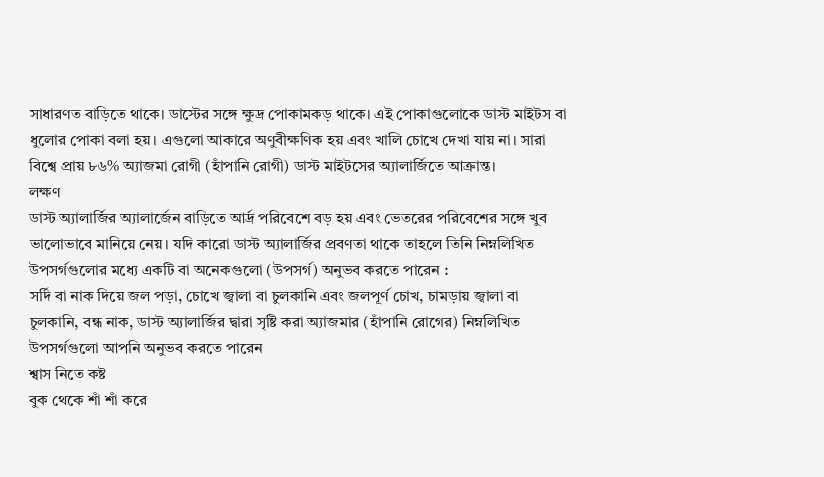সাধারণত বাড়িতে থাকে। ডাস্টের সঙ্গে ক্ষুদ্র পোকামকড় থাকে। এই পোকাগুলোকে ডাস্ট মাইটস বা ধুলোর পোকা বলা হয়। এগুলো আকারে অণুবীক্ষণিক হয় এবং খালি চোখে দেখা যায় না। সারা বিশ্বে প্রায় ৮৬% অ্যাজমা রোগী (হাঁপানি রোগী) ডাস্ট মাইটসের অ্যালার্জিতে আক্রান্ত।
লক্ষণ
ডাস্ট অ্যালার্জির অ্যালার্জেন বাড়িতে আর্দ্র পরিবেশে বড় হয় এবং ভেতরের পরিবেশের সঙ্গে খুব ভালোভাবে মানিয়ে নেয়। যদি কারো ডাস্ট অ্যালার্জির প্রবণতা থাকে তাহলে তিনি নিম্নলিখিত উপসর্গগুলোর মধ্যে একটি বা অনেকগুলো (উপসর্গ) অনুভব করতে পারেন :
সর্দি বা নাক দিয়ে জল পড়া, চোখে জ্বালা বা চুলকানি এবং জলপূর্ণ চোখ, চামড়ায় জ্বালা বা চুলকানি, বন্ধ নাক, ডাস্ট অ্যালার্জির দ্বারা সৃষ্টি করা অ্যাজমার (হাঁপানি রোগের) নিম্নলিখিত উপসর্গগুলো আপনি অনুভব করতে পারেন
শ্বাস নিতে কষ্ট
বুক থেকে শাঁ শাঁ করে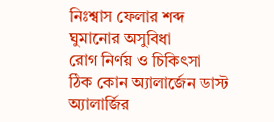নিঃশ্বাস ফেলার শব্দ
ঘুমানোর অসুবিধা
রোগ নির্ণয় ও চিকিৎসা
ঠিক কোন অ্যালার্জেন ডাস্ট অ্যালার্জির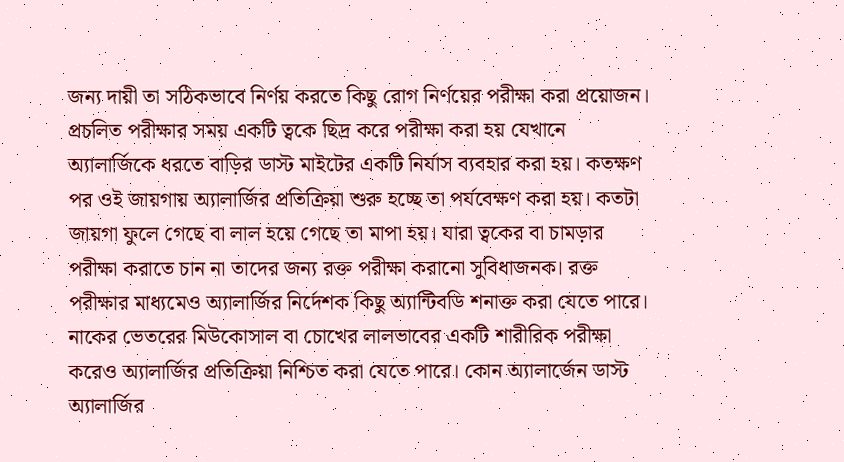জন্য দায়ী তা সঠিকভাবে নির্ণয় করতে কিছু রোগ নির্ণয়ের পরীক্ষা করা প্রয়োজন। প্রচলিত পরীক্ষার সময় একটি ত্বকে ছিদ্র করে পরীক্ষা করা হয় যেখানে অ্যালার্জিকে ধরতে বাড়ির ডাস্ট মাইটের একটি নির্যাস ব্যবহার করা হয়। কতক্ষণ পর ওই জায়গায় অ্যালার্জির প্রতিক্রিয়া শুরু হচ্ছে তা পর্যবেক্ষণ করা হয়। কতটা জায়গা ফুলে গেছে বা লাল হয়ে গেছে তা মাপা হয়। যারা ত্বকের বা চামড়ার পরীক্ষা করাতে চান না তাদের জন্য রক্ত পরীক্ষা করানো সুবিধাজনক। রক্ত পরীক্ষার মাধ্যমেও অ্যালার্জির নির্দেশক কিছু অ্যান্টিবডি শনাক্ত করা যেতে পারে। নাকের ভেতরের মিউকোসাল বা চোখের লালভাবের একটি শারীরিক পরীক্ষা করেও অ্যালার্জির প্রতিক্রিয়া নিশ্চিত করা যেতে পারে। কোন অ্যালার্জেন ডাস্ট অ্যালার্জির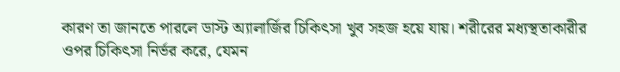কারণ তা জানতে পারলে ডাস্ট অ্যালার্জির চিকিৎসা খুব সহজ হয়ে যায়। শরীরের মধ্যস্থতাকারীর ওপর চিকিৎসা নির্ভর করে, যেমন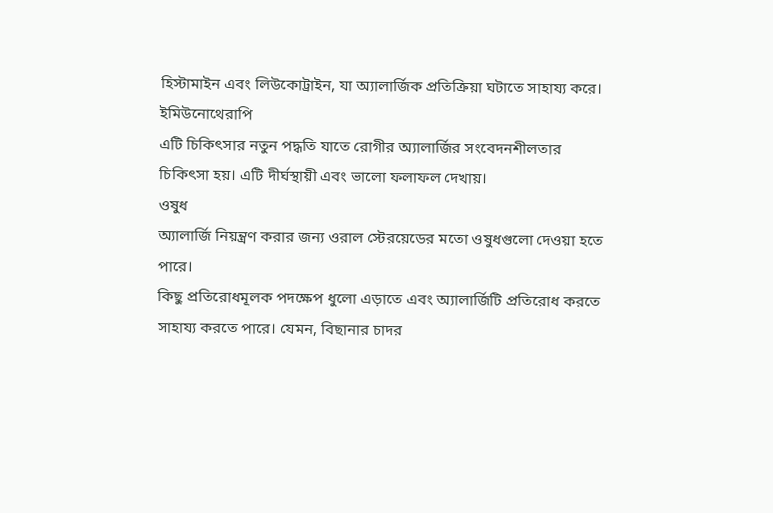হিস্টামাইন এবং লিউকোট্রাইন, যা অ্যালার্জিক প্রতিক্রিয়া ঘটাতে সাহায্য করে।
ইমিউনোথেরাপি
এটি চিকিৎসার নতুন পদ্ধতি যাতে রোগীর অ্যালার্জির সংবেদনশীলতার চিকিৎসা হয়। এটি দীর্ঘস্থায়ী এবং ভালো ফলাফল দেখায়।
ওষুধ
অ্যালার্জি নিয়ন্ত্রণ করার জন্য ওরাল স্টেরয়েডের মতো ওষুধগুলো দেওয়া হতে পারে।
কিছু প্রতিরোধমূলক পদক্ষেপ ধুলো এড়াতে এবং অ্যালার্জিটি প্রতিরোধ করতে সাহায্য করতে পারে। যেমন, বিছানার চাদর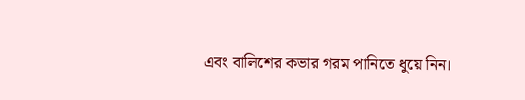এবং বালিশের কভার গরম পানিতে ধুয়ে নিন।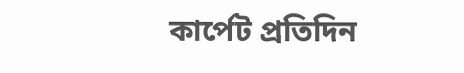কার্পেট প্রতিদিন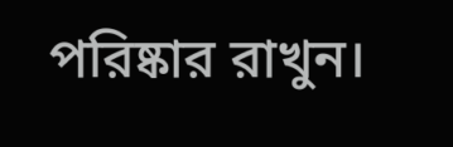পরিষ্কার রাখুন।